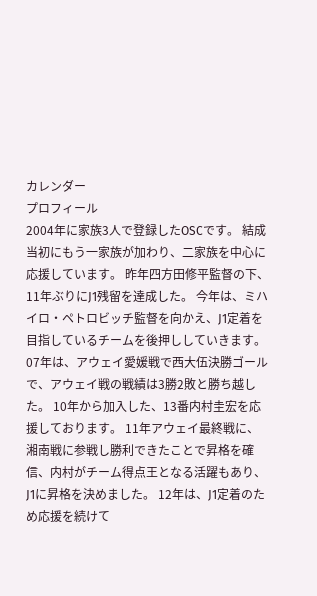カレンダー
プロフィール
2004年に家族3人で登録したOSCです。 結成当初にもう一家族が加わり、二家族を中心に応援しています。 昨年四方田修平監督の下、11年ぶりにJ1残留を達成した。 今年は、ミハイロ・ペトロビッチ監督を向かえ、J1定着を目指しているチームを後押ししていきます。 07年は、アウェイ愛媛戦で西大伍決勝ゴールで、アウェイ戦の戦績は3勝2敗と勝ち越した。 10年から加入した、13番内村圭宏を応援しております。 11年アウェイ最終戦に、湘南戦に参戦し勝利できたことで昇格を確信、内村がチーム得点王となる活躍もあり、J1に昇格を決めました。 12年は、J1定着のため応援を続けて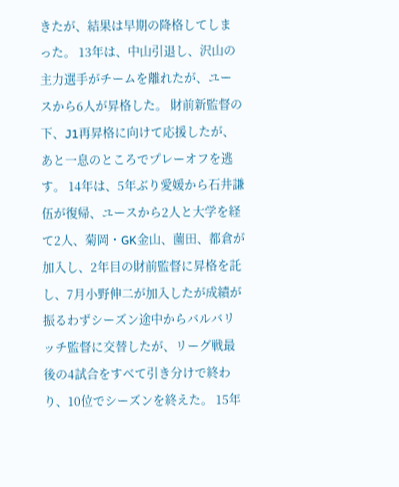きたが、結果は早期の降格してしまった。 13年は、中山引退し、沢山の主力選手がチームを離れたが、ユースから6人が昇格した。 財前新監督の下、J1再昇格に向けて応援したが、あと一息のところでプレーオフを逃す。 14年は、5年ぶり愛媛から石井謙伍が復帰、ユースから2人と大学を経て2人、菊岡・GK金山、薗田、都倉が加入し、2年目の財前監督に昇格を託し、7月小野伸二が加入したが成績が振るわずシーズン途中からバルバリッチ監督に交替したが、リーグ戦最後の4試合をすべて引き分けで終わり、10位でシーズンを終えた。 15年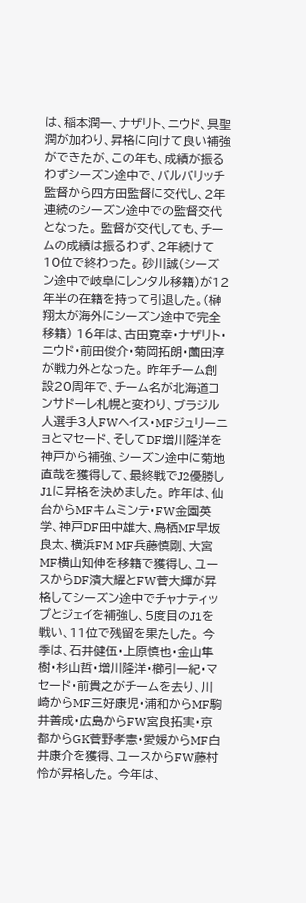は、稲本潤一、ナザリト、ニウド、具聖潤が加わり、昇格に向けて良い補強ができたが、この年も、成績が振るわずシーズン途中で、バルバリッチ監督から四方田監督に交代し、2年連続のシーズン途中での監督交代となった。 監督が交代しても、チームの成績は振るわず、2年続けて10位で終わった。 砂川誠(シーズン途中で岐阜にレンタル移籍)が12年半の在籍を持って引退した。(榊翔太が海外にシーズン途中で完全移籍) 16年は、古田寛幸・ナザリト・ニウド・前田俊介・菊岡拓朗・薗田淳が戦力外となった。 昨年チーム創設20周年で、チーム名が北海道コンサドーレ札幌と変わり、ブラジル人選手3人FWヘイス・MFジュリーニョとマセード、そしてDF増川隆洋を神戸から補強、シーズン途中に菊地直哉を獲得して、最終戦でJ2優勝しJ1に昇格を決めました。 昨年は、仙台からMFキムミンテ・FW金園英学、神戸DF田中雄大、鳥栖MF早坂良太、横浜FM MF兵藤慎剛、大宮MF横山知伸を移籍で獲得し、ユースからDF濱大耀とFW菅大輝が昇格してシーズン途中でチャナティップとジェイを補強し、5度目のJ1を戦い、11位で残留を果たした。 今季は、石井健伍・上原慎也・金山隼樹・杉山哲・増川隆洋・櫛引一紀・マセード・前貴之がチームを去り、川崎からMF三好康児・浦和からMF駒井善成・広島からFW宮良拓実・京都からGK菅野孝憲・愛媛からMF白井康介を獲得、ユースからFW藤村怜が昇格した。 今年は、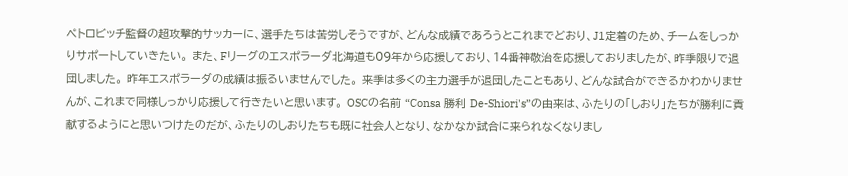ペトロビッチ監督の超攻撃的サッカーに、選手たちは苦労しそうですが、どんな成績であろうとこれまでどおり、J1定着のため、チームをしっかりサポートしていきたい。 また、Fリーグのエスポラーダ北海道も09年から応援しており、14番神敬治を応援しておりましたが、昨季限りで退団しました。 昨年エスポラーダの成績は振るいませんでした。 来季は多くの主力選手が退団したこともあり、どんな試合ができるかわかりませんが、これまで同様しっかり応援して行きたいと思います。 OSCの名前 “Consa 勝利 De-Shiori's”の由来は、ふたりの「しおり」たちが勝利に貢献するようにと思いつけたのだが、ふたりのしおりたちも既に社会人となり、なかなか試合に来られなくなりまし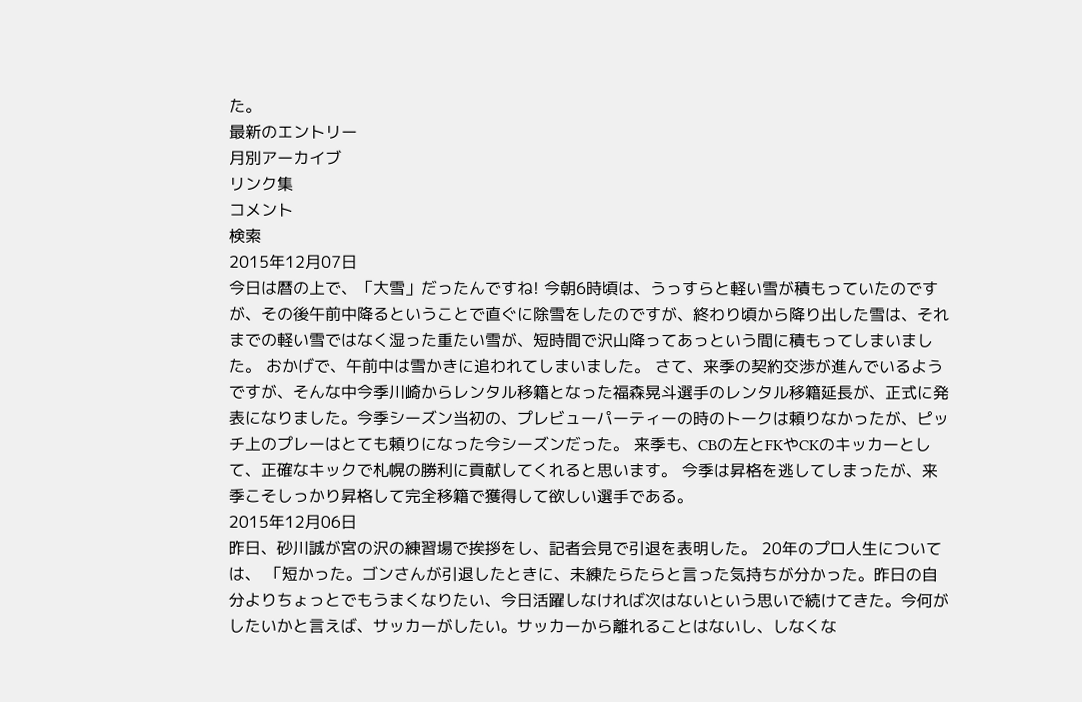た。
最新のエントリー
月別アーカイブ
リンク集
コメント
検索
2015年12月07日
今日は暦の上で、「大雪」だったんですね! 今朝6時頃は、うっすらと軽い雪が積もっていたのですが、その後午前中降るということで直ぐに除雪をしたのですが、終わり頃から降り出した雪は、それまでの軽い雪ではなく湿った重たい雪が、短時間で沢山降ってあっという間に積もってしまいました。 おかげで、午前中は雪かきに追われてしまいました。 さて、来季の契約交渉が進んでいるようですが、そんな中今季川崎からレンタル移籍となった福森晃斗選手のレンタル移籍延長が、正式に発表になりました。今季シーズン当初の、プレビューパーティーの時のトークは頼りなかったが、ピッチ上のプレーはとても頼りになった今シーズンだった。 来季も、CBの左とFKやCKのキッカーとして、正確なキックで札幌の勝利に貢献してくれると思います。 今季は昇格を逃してしまったが、来季こそしっかり昇格して完全移籍で獲得して欲しい選手である。
2015年12月06日
昨日、砂川誠が宮の沢の練習場で挨拶をし、記者会見で引退を表明した。 20年のプロ人生については、 「短かった。ゴンさんが引退したときに、未練たらたらと言った気持ちが分かった。昨日の自分よりちょっとでもうまくなりたい、今日活躍しなければ次はないという思いで続けてきた。今何がしたいかと言えば、サッカーがしたい。サッカーから離れることはないし、しなくな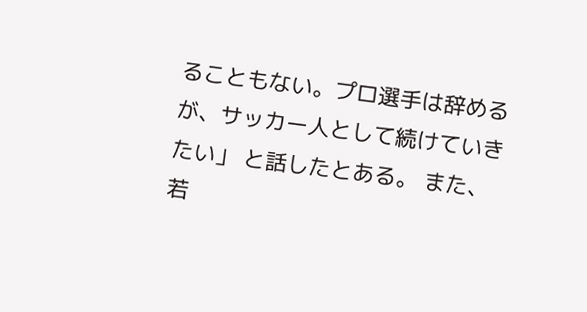ることもない。プロ選手は辞めるが、サッカー人として続けていきたい」 と話したとある。 また、若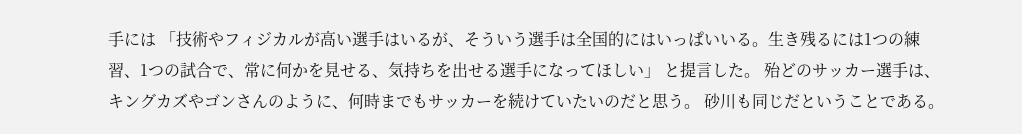手には 「技術やフィジカルが高い選手はいるが、そういう選手は全国的にはいっぱいいる。生き残るには1つの練習、1つの試合で、常に何かを見せる、気持ちを出せる選手になってほしい」 と提言した。 殆どのサッカー選手は、キングカズやゴンさんのように、何時までもサッカーを続けていたいのだと思う。 砂川も同じだということである。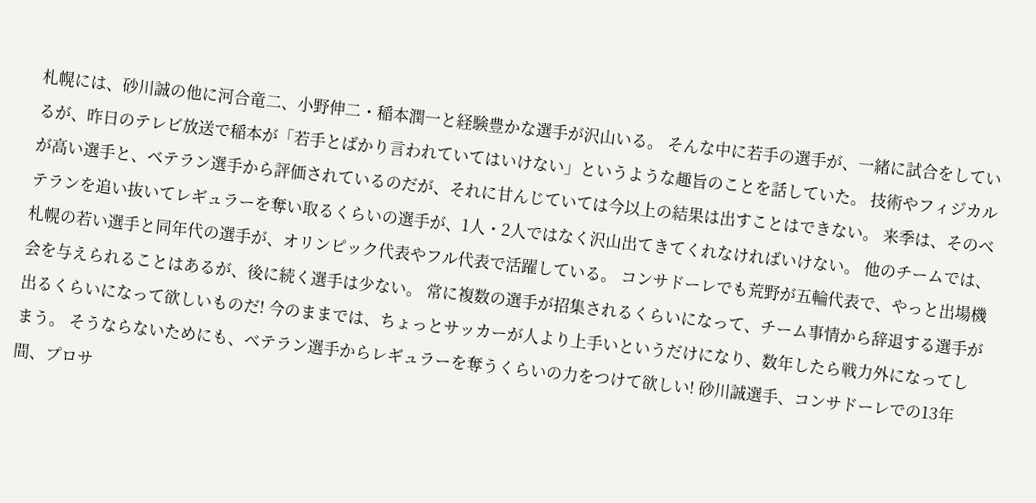札幌には、砂川誠の他に河合竜二、小野伸二・稲本潤一と経験豊かな選手が沢山いる。 そんな中に若手の選手が、一緒に試合をしているが、昨日のテレビ放送で稲本が「若手とばかり言われていてはいけない」というような趣旨のことを話していた。 技術やフィジカルが高い選手と、ベテラン選手から評価されているのだが、それに甘んじていては今以上の結果は出すことはできない。 来季は、そのベテランを追い抜いてレギュラーを奪い取るくらいの選手が、1人・2人ではなく沢山出てきてくれなければいけない。 他のチームでは、札幌の若い選手と同年代の選手が、オリンピック代表やフル代表で活躍している。 コンサドーレでも荒野が五輪代表で、やっと出場機会を与えられることはあるが、後に続く選手は少ない。 常に複数の選手が招集されるくらいになって、チーム事情から辞退する選手が出るくらいになって欲しいものだ! 今のままでは、ちょっとサッカーが人より上手いというだけになり、数年したら戦力外になってしまう。 そうならないためにも、ベテラン選手からレギュラーを奪うくらいの力をつけて欲しい! 砂川誠選手、コンサドーレでの13年間、プロサ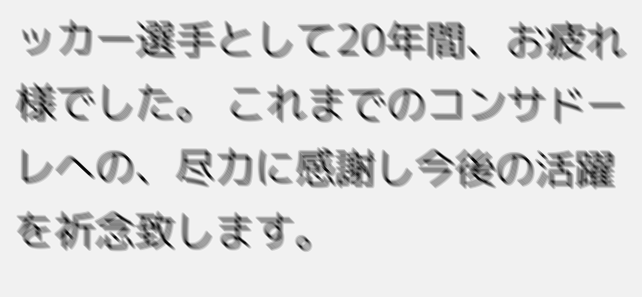ッカー選手として20年間、お疲れ様でした。 これまでのコンサドーレへの、尽力に感謝し今後の活躍を祈念致します。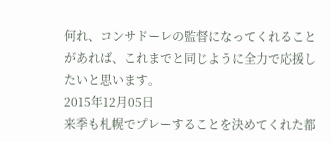何れ、コンサドーレの監督になってくれることがあれば、これまでと同じように全力で応援したいと思います。
2015年12月05日
来季も札幌でプレーすることを決めてくれた都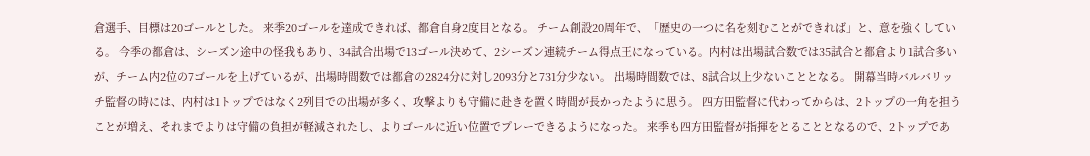倉選手、目標は20ゴールとした。 来季20ゴールを達成できれば、都倉自身2度目となる。 チーム創設20周年で、「歴史の一つに名を刻むことができれば」と、意を強くしている。 今季の都倉は、シーズン途中の怪我もあり、34試合出場で13ゴール決めて、2シーズン連続チーム得点王になっている。内村は出場試合数では35試合と都倉より1試合多いが、チーム内2位の7ゴールを上げているが、出場時間数では都倉の2824分に対し2093分と731分少ない。 出場時間数では、8試合以上少ないこととなる。 開幕当時バルバリッチ監督の時には、内村は1トップではなく2列目での出場が多く、攻撃よりも守備に赴きを置く時間が長かったように思う。 四方田監督に代わってからは、2トップの一角を担うことが増え、それまでよりは守備の負担が軽減されたし、よりゴールに近い位置でプレーできるようになった。 来季も四方田監督が指揮をとることとなるので、2トップであ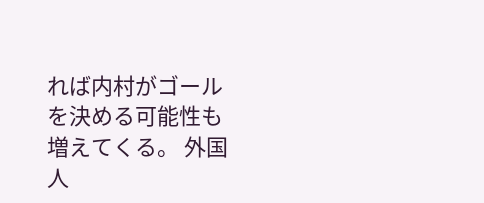れば内村がゴールを決める可能性も増えてくる。 外国人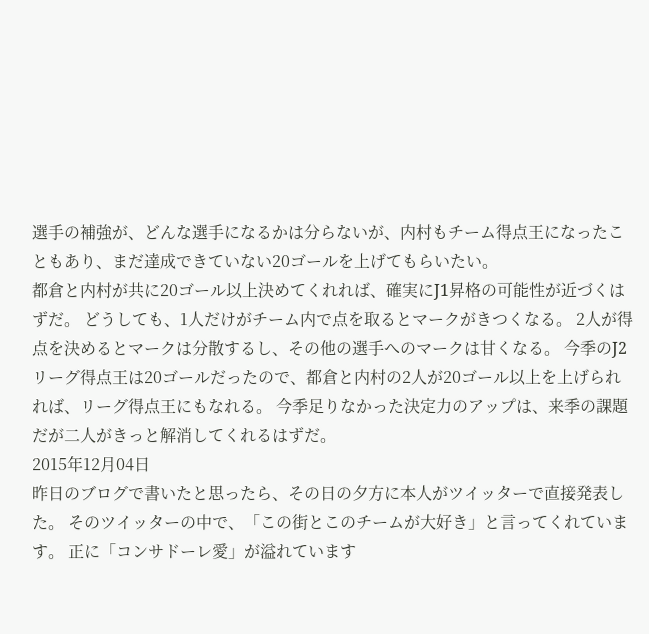選手の補強が、どんな選手になるかは分らないが、内村もチーム得点王になったこともあり、まだ達成できていない20ゴールを上げてもらいたい。
都倉と内村が共に20ゴール以上決めてくれれば、確実にJ1昇格の可能性が近づくはずだ。 どうしても、1人だけがチーム内で点を取るとマークがきつくなる。 2人が得点を決めるとマークは分散するし、その他の選手へのマークは甘くなる。 今季のJ2リーグ得点王は20ゴールだったので、都倉と内村の2人が20ゴール以上を上げられれば、リーグ得点王にもなれる。 今季足りなかった決定力のアップは、来季の課題だが二人がきっと解消してくれるはずだ。
2015年12月04日
昨日のブログで書いたと思ったら、その日の夕方に本人がツイッターで直接発表した。 そのツイッターの中で、「この街とこのチームが大好き」と言ってくれています。 正に「コンサドーレ愛」が溢れています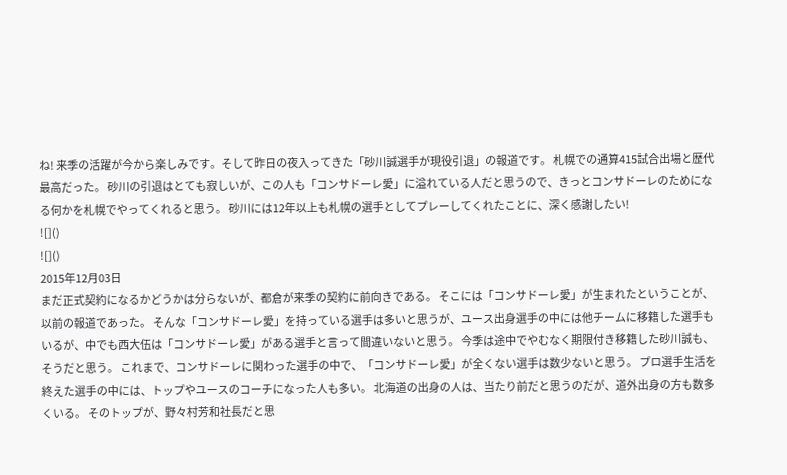ね! 来季の活躍が今から楽しみです。そして昨日の夜入ってきた「砂川誠選手が現役引退」の報道です。 札幌での通算415試合出場と歴代最高だった。 砂川の引退はとても寂しいが、この人も「コンサドーレ愛」に溢れている人だと思うので、きっとコンサドーレのためになる何かを札幌でやってくれると思う。 砂川には12年以上も札幌の選手としてプレーしてくれたことに、深く感謝したい!
![]()
![]()
2015年12月03日
まだ正式契約になるかどうかは分らないが、都倉が来季の契約に前向きである。 そこには「コンサドーレ愛」が生まれたということが、以前の報道であった。 そんな「コンサドーレ愛」を持っている選手は多いと思うが、ユース出身選手の中には他チームに移籍した選手もいるが、中でも西大伍は「コンサドーレ愛」がある選手と言って間違いないと思う。 今季は途中でやむなく期限付き移籍した砂川誠も、そうだと思う。 これまで、コンサドーレに関わった選手の中で、「コンサドーレ愛」が全くない選手は数少ないと思う。 プロ選手生活を終えた選手の中には、トップやユースのコーチになった人も多い。 北海道の出身の人は、当たり前だと思うのだが、道外出身の方も数多くいる。 そのトップが、野々村芳和社長だと思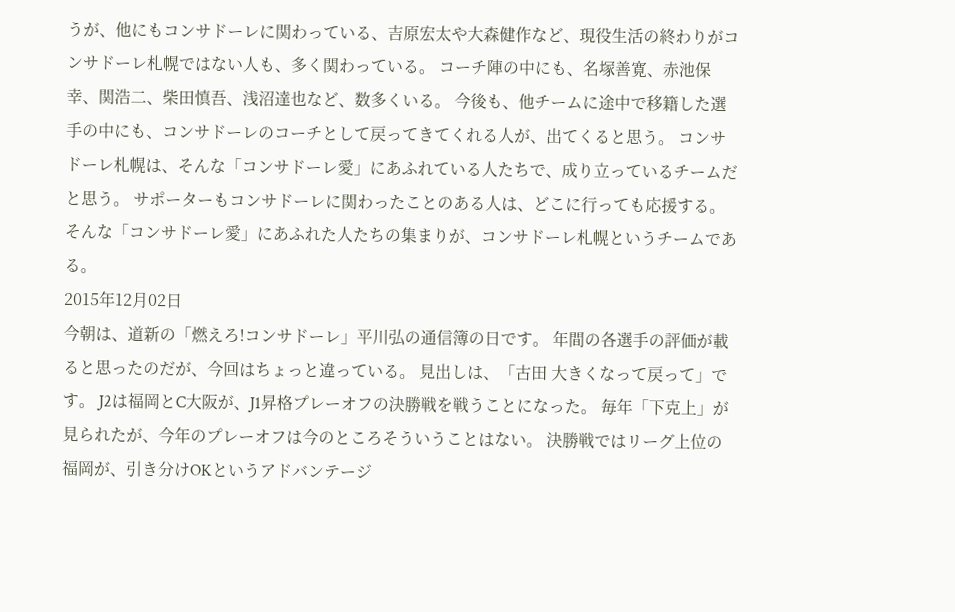うが、他にもコンサドーレに関わっている、吉原宏太や大森健作など、現役生活の終わりがコンサドーレ札幌ではない人も、多く関わっている。 コーチ陣の中にも、名塚善寛、赤池保幸、関浩二、柴田慎吾、浅沼達也など、数多くいる。 今後も、他チームに途中で移籍した選手の中にも、コンサドーレのコーチとして戻ってきてくれる人が、出てくると思う。 コンサドーレ札幌は、そんな「コンサドーレ愛」にあふれている人たちで、成り立っているチームだと思う。 サポーターもコンサドーレに関わったことのある人は、どこに行っても応援する。 そんな「コンサドーレ愛」にあふれた人たちの集まりが、コンサドーレ札幌というチームである。
2015年12月02日
今朝は、道新の「燃えろ!コンサドーレ」平川弘の通信簿の日です。 年間の各選手の評価が載ると思ったのだが、今回はちょっと違っている。 見出しは、「古田 大きくなって戻って」です。 J2は福岡とC大阪が、J1昇格プレーオフの決勝戦を戦うことになった。 毎年「下克上」が見られたが、今年のプレーオフは今のところそういうことはない。 決勝戦ではリーグ上位の福岡が、引き分けOKというアドバンテージ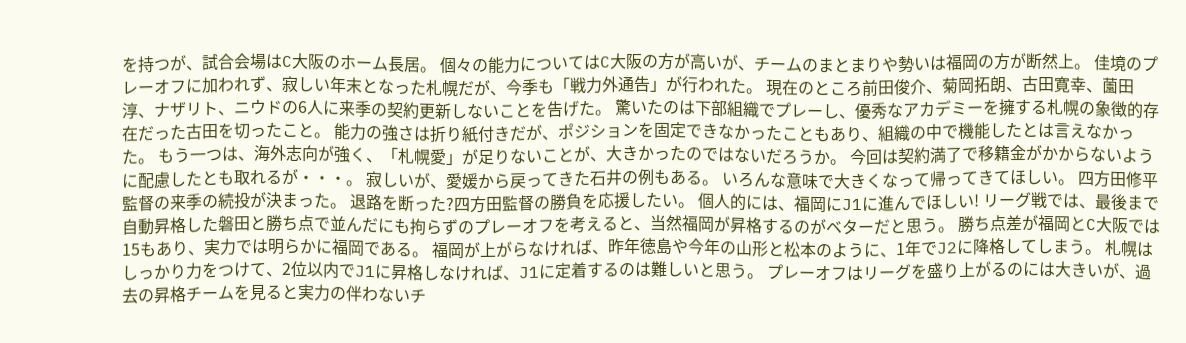を持つが、試合会場はC大阪のホーム長居。 個々の能力についてはC大阪の方が高いが、チームのまとまりや勢いは福岡の方が断然上。 佳境のプレーオフに加われず、寂しい年末となった札幌だが、今季も「戦力外通告」が行われた。 現在のところ前田俊介、菊岡拓朗、古田寛幸、薗田淳、ナザリト、ニウドの6人に来季の契約更新しないことを告げた。 驚いたのは下部組織でプレーし、優秀なアカデミーを擁する札幌の象徴的存在だった古田を切ったこと。 能力の強さは折り紙付きだが、ポジションを固定できなかったこともあり、組織の中で機能したとは言えなかった。 もう一つは、海外志向が強く、「札幌愛」が足りないことが、大きかったのではないだろうか。 今回は契約満了で移籍金がかからないように配慮したとも取れるが・・・。 寂しいが、愛媛から戻ってきた石井の例もある。 いろんな意味で大きくなって帰ってきてほしい。 四方田修平監督の来季の続投が決まった。 退路を断った?四方田監督の勝負を応援したい。 個人的には、福岡にJ1に進んでほしい! リーグ戦では、最後まで自動昇格した磐田と勝ち点で並んだにも拘らずのプレーオフを考えると、当然福岡が昇格するのがベターだと思う。 勝ち点差が福岡とC大阪では15もあり、実力では明らかに福岡である。 福岡が上がらなければ、昨年徳島や今年の山形と松本のように、1年でJ2に降格してしまう。 札幌はしっかり力をつけて、2位以内でJ1に昇格しなければ、J1に定着するのは難しいと思う。 プレーオフはリーグを盛り上がるのには大きいが、過去の昇格チームを見ると実力の伴わないチ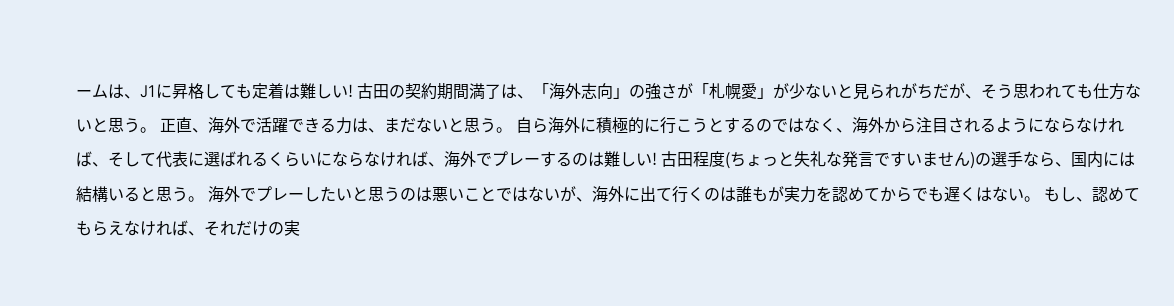ームは、J1に昇格しても定着は難しい! 古田の契約期間満了は、「海外志向」の強さが「札幌愛」が少ないと見られがちだが、そう思われても仕方ないと思う。 正直、海外で活躍できる力は、まだないと思う。 自ら海外に積極的に行こうとするのではなく、海外から注目されるようにならなければ、そして代表に選ばれるくらいにならなければ、海外でプレーするのは難しい! 古田程度(ちょっと失礼な発言ですいません)の選手なら、国内には結構いると思う。 海外でプレーしたいと思うのは悪いことではないが、海外に出て行くのは誰もが実力を認めてからでも遅くはない。 もし、認めてもらえなければ、それだけの実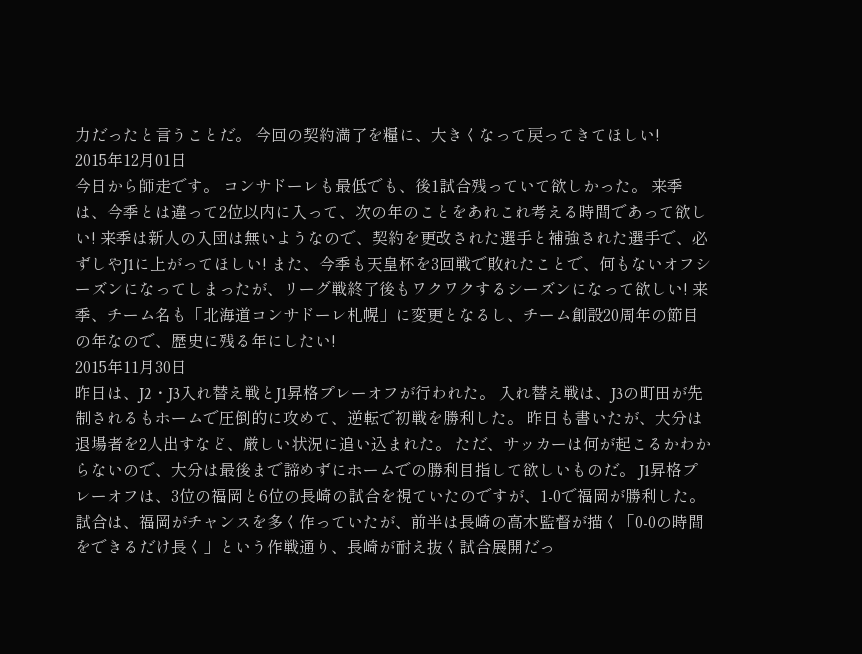力だったと言うことだ。 今回の契約満了を糧に、大きくなって戻ってきてほしい!
2015年12月01日
今日から師走です。 コンサドーレも最低でも、後1試合残っていて欲しかった。 来季は、今季とは違って2位以内に入って、次の年のことをあれこれ考える時間であって欲しい! 来季は新人の入団は無いようなので、契約を更改された選手と補強された選手で、必ずしやJ1に上がってほしい! また、今季も天皇杯を3回戦で敗れたことで、何もないオフシーズンになってしまったが、リーグ戦終了後もワクワクするシーズンになって欲しい! 来季、チーム名も「北海道コンサドーレ札幌」に変更となるし、チーム創設20周年の節目の年なので、歴史に残る年にしたい!
2015年11月30日
昨日は、J2・J3入れ替え戦とJ1昇格プレーオフが行われた。 入れ替え戦は、J3の町田が先制されるもホームで圧倒的に攻めて、逆転で初戦を勝利した。 昨日も書いたが、大分は退場者を2人出すなど、厳しい状況に追い込まれた。 ただ、サッカーは何が起こるかわからないので、大分は最後まで諦めずにホームでの勝利目指して欲しいものだ。 J1昇格プレーオフは、3位の福岡と6位の長崎の試合を視ていたのですが、1-0で福岡が勝利した。 試合は、福岡がチャンスを多く作っていたが、前半は長崎の高木監督が描く「0-0の時間をできるだけ長く」という作戦通り、長崎が耐え抜く試合展開だっ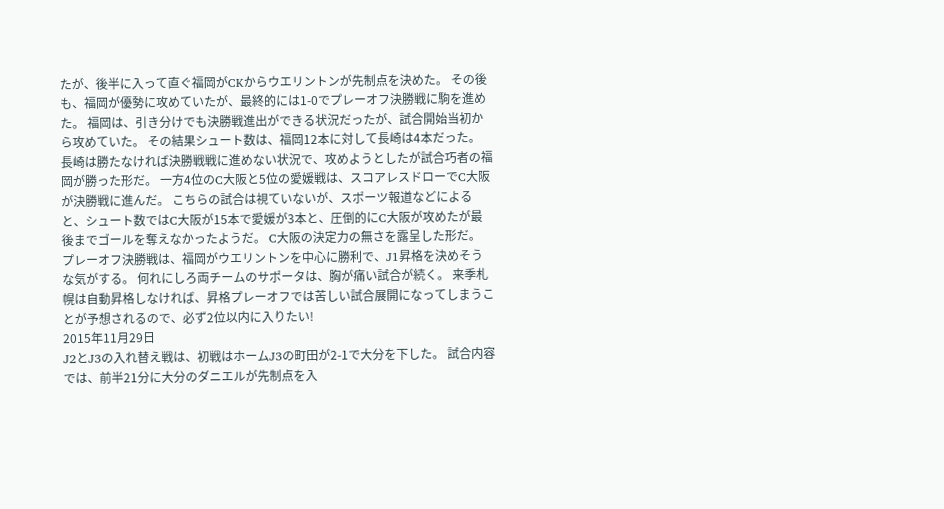たが、後半に入って直ぐ福岡がCKからウエリントンが先制点を決めた。 その後も、福岡が優勢に攻めていたが、最終的には1-0でプレーオフ決勝戦に駒を進めた。 福岡は、引き分けでも決勝戦進出ができる状況だったが、試合開始当初から攻めていた。 その結果シュート数は、福岡12本に対して長崎は4本だった。 長崎は勝たなければ決勝戦戦に進めない状況で、攻めようとしたが試合巧者の福岡が勝った形だ。 一方4位のC大阪と5位の愛媛戦は、スコアレスドローでC大阪が決勝戦に進んだ。 こちらの試合は視ていないが、スポーツ報道などによると、シュート数ではC大阪が15本で愛媛が3本と、圧倒的にC大阪が攻めたが最後までゴールを奪えなかったようだ。 C大阪の決定力の無さを露呈した形だ。 プレーオフ決勝戦は、福岡がウエリントンを中心に勝利で、J1昇格を決めそうな気がする。 何れにしろ両チームのサポータは、胸が痛い試合が続く。 来季札幌は自動昇格しなければ、昇格プレーオフでは苦しい試合展開になってしまうことが予想されるので、必ず2位以内に入りたい!
2015年11月29日
J2とJ3の入れ替え戦は、初戦はホームJ3の町田が2-1で大分を下した。 試合内容では、前半21分に大分のダニエルが先制点を入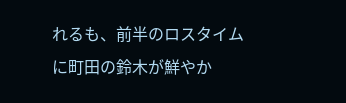れるも、前半のロスタイムに町田の鈴木が鮮やか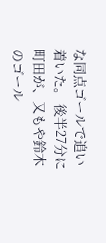な同点ゴールで追い着いた。 後半27分に町田が、又もや鈴木のゴール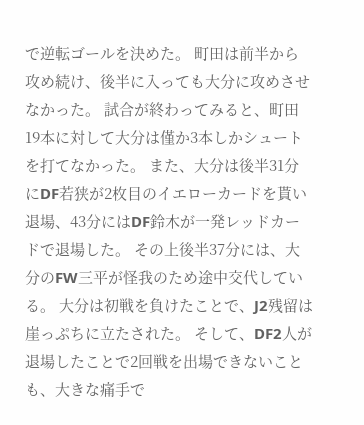で逆転ゴールを決めた。 町田は前半から攻め続け、後半に入っても大分に攻めさせなかった。 試合が終わってみると、町田19本に対して大分は僅か3本しかシュートを打てなかった。 また、大分は後半31分にDF若狭が2枚目のイエローカードを貰い退場、43分にはDF鈴木が一発レッドカードで退場した。 その上後半37分には、大分のFW三平が怪我のため途中交代している。 大分は初戦を負けたことで、J2残留は崖っぷちに立たされた。 そして、DF2人が退場したことで2回戦を出場できないことも、大きな痛手で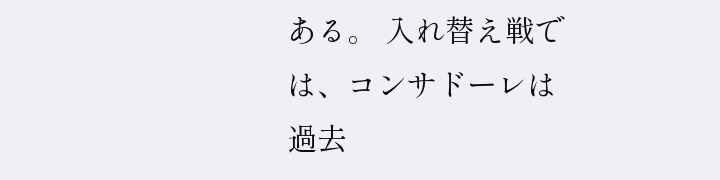ある。 入れ替え戦では、コンサドーレは過去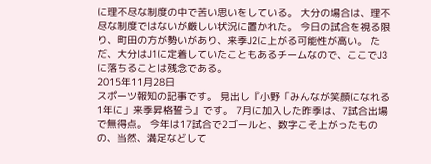に理不尽な制度の中で苦い思いをしている。 大分の場合は、理不尽な制度ではないが厳しい状況に置かれた。 今日の試合を視る限り、町田の方が勢いがあり、来季J2に上がる可能性が高い。 ただ、大分はJ1に定着していたこともあるチームなので、ここでJ3に落ちることは残念である。
2015年11月28日
スポーツ報知の記事です。 見出し『小野「みんなが笑顔になれる1年に」来季昇格誓う』です。 7月に加入した昨季は、7試合出場で無得点。 今年は17試合で2ゴールと、数字こそ上がったものの、当然、満足などして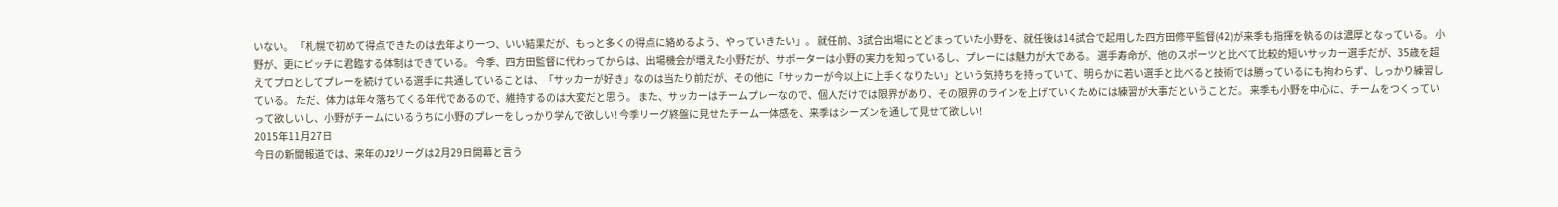いない。 「札幌で初めて得点できたのは去年より一つ、いい結果だが、もっと多くの得点に絡めるよう、やっていきたい」。 就任前、3試合出場にとどまっていた小野を、就任後は14試合で起用した四方田修平監督(42)が来季も指揮を執るのは濃厚となっている。 小野が、更にピッチに君臨する体制はできている。 今季、四方田監督に代わってからは、出場機会が増えた小野だが、サポーターは小野の実力を知っているし、プレーには魅力が大である。 選手寿命が、他のスポーツと比べて比較的短いサッカー選手だが、35歳を超えてプロとしてプレーを続けている選手に共通していることは、「サッカーが好き」なのは当たり前だが、その他に「サッカーが今以上に上手くなりたい」という気持ちを持っていて、明らかに若い選手と比べると技術では勝っているにも拘わらず、しっかり練習している。 ただ、体力は年々落ちてくる年代であるので、維持するのは大変だと思う。 また、サッカーはチームプレーなので、個人だけでは限界があり、その限界のラインを上げていくためには練習が大事だということだ。 来季も小野を中心に、チームをつくっていって欲しいし、小野がチームにいるうちに小野のプレーをしっかり学んで欲しい! 今季リーグ終盤に見せたチーム一体感を、来季はシーズンを通して見せて欲しい!
2015年11月27日
今日の新聞報道では、来年のJ2リーグは2月29日開幕と言う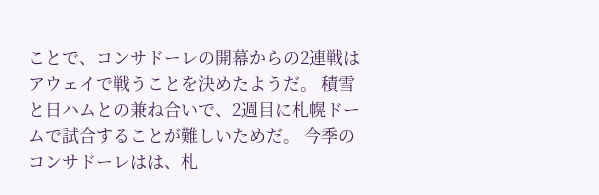ことで、コンサドーレの開幕からの2連戦はアウェイで戦うことを決めたようだ。 積雪と日ハムとの兼ね合いで、2週目に札幌ドームで試合することが難しいためだ。 今季のコンサドーレはは、札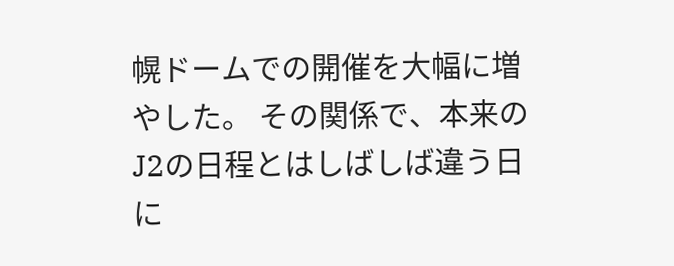幌ドームでの開催を大幅に増やした。 その関係で、本来のJ2の日程とはしばしば違う日に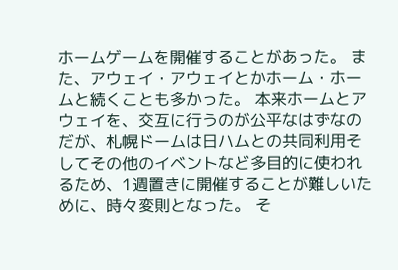ホームゲームを開催することがあった。 また、アウェイ・アウェイとかホーム・ホームと続くことも多かった。 本来ホームとアウェイを、交互に行うのが公平なはずなのだが、札幌ドームは日ハムとの共同利用そしてその他のイベントなど多目的に使われるため、1週置きに開催することが難しいために、時々変則となった。 そ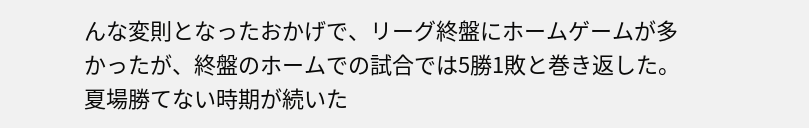んな変則となったおかげで、リーグ終盤にホームゲームが多かったが、終盤のホームでの試合では5勝1敗と巻き返した。 夏場勝てない時期が続いた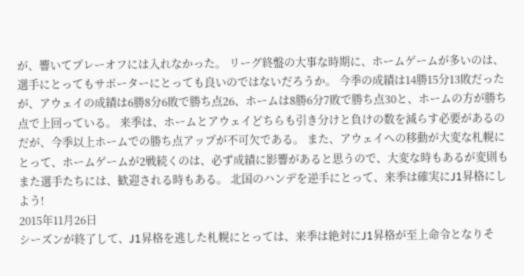が、響いてプレーオフには入れなかった。 リーグ終盤の大事な時期に、ホームゲームが多いのは、選手にとってもサポーターにとっても良いのではないだろうか。 今季の成績は14勝15分13敗だったが、アウェイの成績は6勝8分6敗で勝ち点26、ホームは8勝6分7敗で勝ち点30と、ホームの方が勝ち点で上回っている。 来季は、ホームとアウェイどちらも引き分けと負けの数を減らす必要があるのだが、今季以上ホームでの勝ち点アップが不可欠である。 また、アウェイへの移動が大変な札幌にとって、ホームゲームが2戦続くのは、必ず成績に影響があると思うので、大変な時もあるが変則もまた選手たちには、歓迎される時もある。 北国のハンデを逆手にとって、来季は確実にJ1昇格にしよう!
2015年11月26日
シーズンが終了して、J1昇格を逃した札幌にとっては、来季は絶対にJ1昇格が至上命令となりそ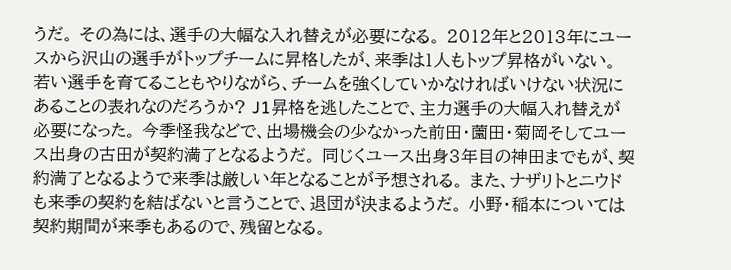うだ。 その為には、選手の大幅な入れ替えが必要になる。 2012年と2013年にユースから沢山の選手がトップチームに昇格したが、来季は1人もトップ昇格がいない。 若い選手を育てることもやりながら、チームを強くしていかなければいけない状況にあることの表れなのだろうか? J1昇格を逃したことで、主力選手の大幅入れ替えが必要になった。 今季怪我などで、出場機会の少なかった前田・薗田・菊岡そしてユース出身の古田が契約満了となるようだ。 同じくユース出身3年目の神田までもが、契約満了となるようで来季は厳しい年となることが予想される。 また、ナザリトとニウドも来季の契約を結ばないと言うことで、退団が決まるようだ。 小野・稲本については契約期間が来季もあるので、残留となる。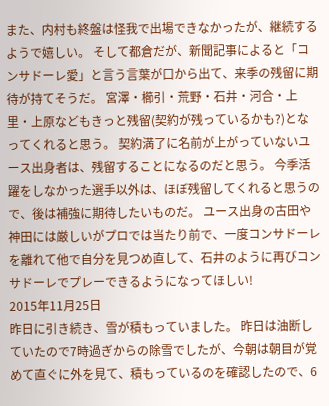また、内村も終盤は怪我で出場できなかったが、継続するようで嬉しい。 そして都倉だが、新聞記事によると「コンサドーレ愛」と言う言葉が口から出て、来季の残留に期待が持てそうだ。 宮澤・櫛引・荒野・石井・河合・上里・上原などもきっと残留(契約が残っているかも?)となってくれると思う。 契約満了に名前が上がっていないユース出身者は、残留することになるのだと思う。 今季活躍をしなかった選手以外は、ほぼ残留してくれると思うので、後は補強に期待したいものだ。 ユース出身の古田や神田には厳しいがプロでは当たり前で、一度コンサドーレを離れて他で自分を見つめ直して、石井のように再びコンサドーレでプレーできるようになってほしい!
2015年11月25日
昨日に引き続き、雪が積もっていました。 昨日は油断していたので7時過ぎからの除雪でしたが、今朝は朝目が覚めて直ぐに外を見て、積もっているのを確認したので、6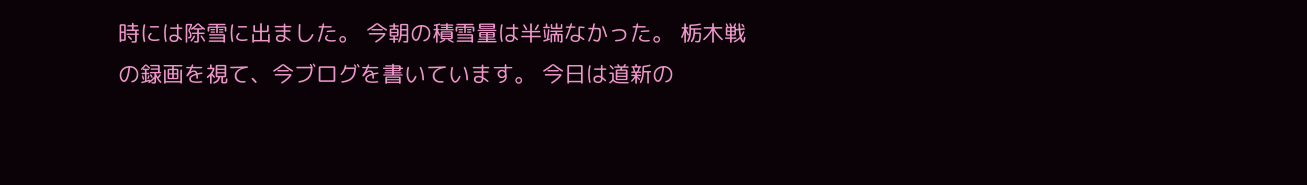時には除雪に出ました。 今朝の積雪量は半端なかった。 栃木戦の録画を視て、今ブログを書いています。 今日は道新の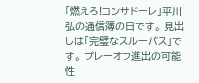「燃えろ!コンサドーレ」平川弘の通信簿の日です。 見出しは「完璧なスルーパス」です。 プレーオフ進出の可能性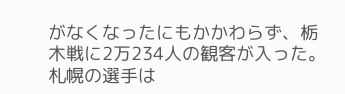がなくなったにもかかわらず、栃木戦に2万234人の観客が入った。 札幌の選手は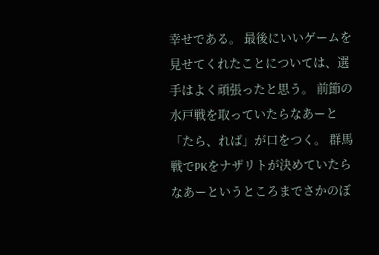幸せである。 最後にいいゲームを見せてくれたことについては、選手はよく頑張ったと思う。 前節の水戸戦を取っていたらなあーと「たら、れば」が口をつく。 群馬戦でPKをナザリトが決めていたらなあーというところまでさかのぼ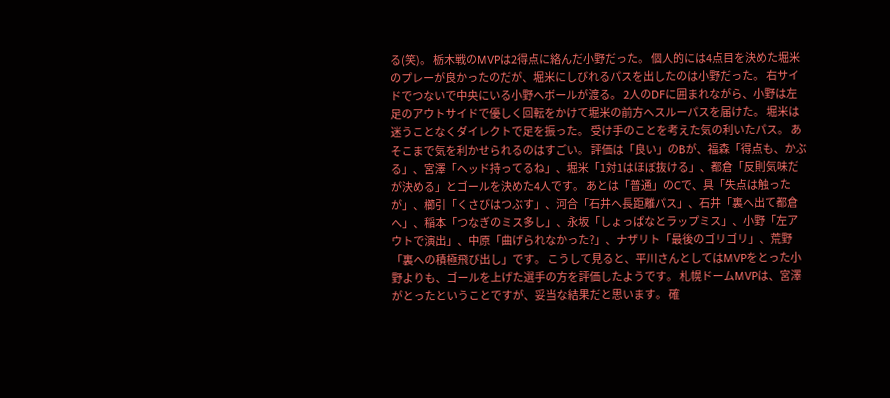る(笑)。 栃木戦のMVPは2得点に絡んだ小野だった。 個人的には4点目を決めた堀米のプレーが良かったのだが、堀米にしびれるパスを出したのは小野だった。 右サイドでつないで中央にいる小野へボールが渡る。 2人のDFに囲まれながら、小野は左足のアウトサイドで優しく回転をかけて堀米の前方へスルーパスを届けた。 堀米は迷うことなくダイレクトで足を振った。 受け手のことを考えた気の利いたパス。 あそこまで気を利かせられるのはすごい。 評価は「良い」のBが、福森「得点も、かぶる」、宮澤「ヘッド持ってるね」、堀米「1対1はほぼ抜ける」、都倉「反則気味だが決める」とゴールを決めた4人です。 あとは「普通」のCで、具「失点は触ったが」、櫛引「くさびはつぶす」、河合「石井へ長距離パス」、石井「裏へ出て都倉へ」、稲本「つなぎのミス多し」、永坂「しょっぱなとラップミス」、小野「左アウトで演出」、中原「曲げられなかった?」、ナザリト「最後のゴリゴリ」、荒野「裏への積極飛び出し」です。 こうして見ると、平川さんとしてはMVPをとった小野よりも、ゴールを上げた選手の方を評価したようです。 札幌ドームMVPは、宮澤がとったということですが、妥当な結果だと思います。 確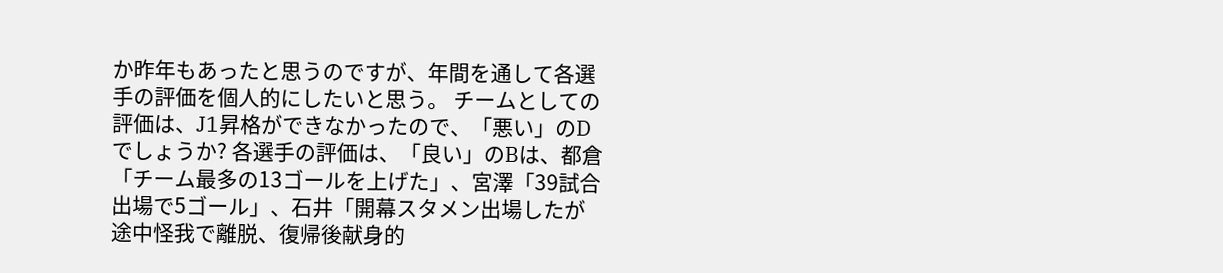か昨年もあったと思うのですが、年間を通して各選手の評価を個人的にしたいと思う。 チームとしての評価は、J1昇格ができなかったので、「悪い」のDでしょうか? 各選手の評価は、「良い」のBは、都倉「チーム最多の13ゴールを上げた」、宮澤「39試合出場で5ゴール」、石井「開幕スタメン出場したが途中怪我で離脱、復帰後献身的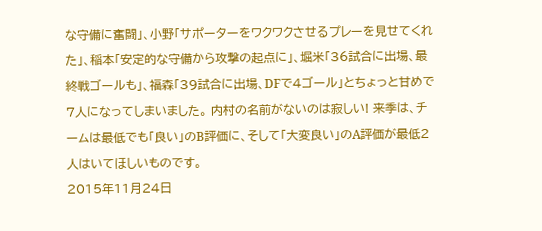な守備に奮闘」、小野「サポーターをワクワクさせるプレーを見せてくれた」、稲本「安定的な守備から攻撃の起点に」、堀米「36試合に出場、最終戦ゴールも」、福森「39試合に出場、DFで4ゴール」とちょっと甘めで7人になってしまいました。 内村の名前がないのは寂しい! 来季は、チームは最低でも「良い」のB評価に、そして「大変良い」のA評価が最低2人はいてほしいものです。
2015年11月24日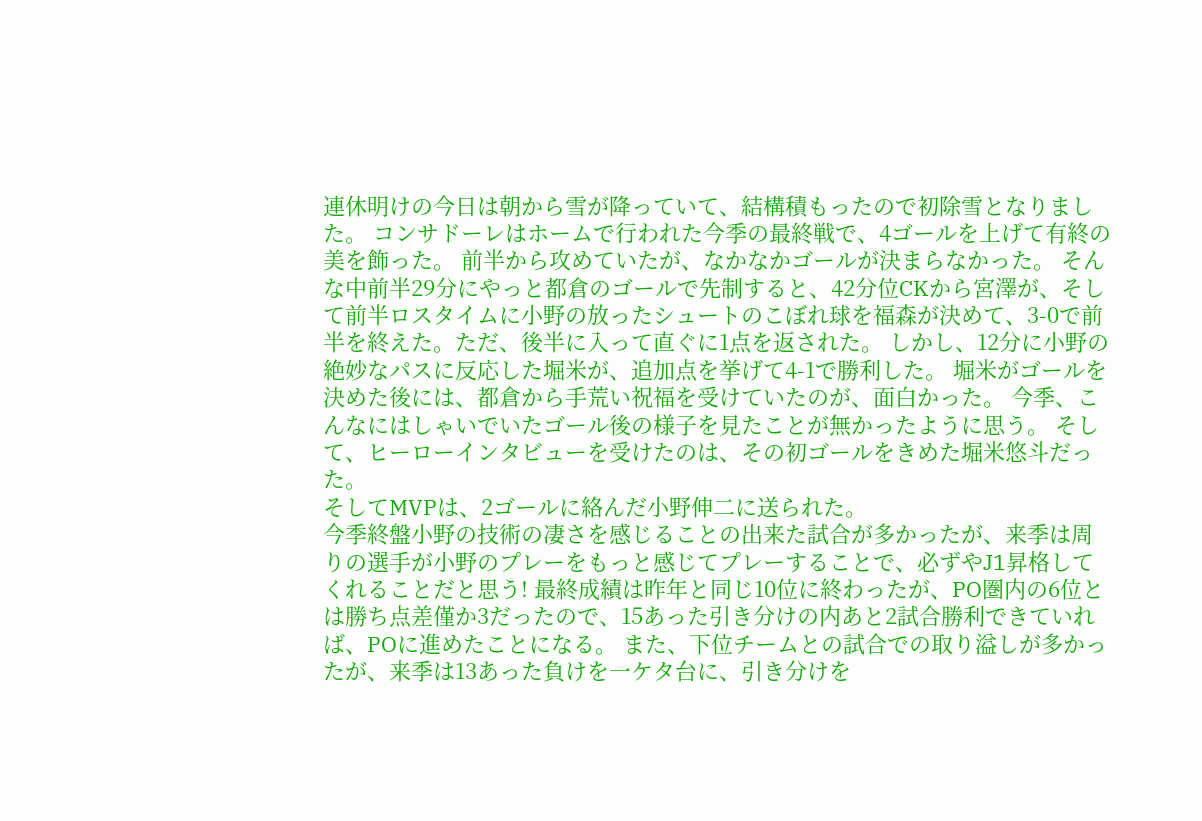連休明けの今日は朝から雪が降っていて、結構積もったので初除雪となりました。 コンサドーレはホームで行われた今季の最終戦で、4ゴールを上げて有終の美を飾った。 前半から攻めていたが、なかなかゴールが決まらなかった。 そんな中前半29分にやっと都倉のゴールで先制すると、42分位CKから宮澤が、そして前半ロスタイムに小野の放ったシュートのこぼれ球を福森が決めて、3-0で前半を終えた。ただ、後半に入って直ぐに1点を返された。 しかし、12分に小野の絶妙なパスに反応した堀米が、追加点を挙げて4-1で勝利した。 堀米がゴールを決めた後には、都倉から手荒い祝福を受けていたのが、面白かった。 今季、こんなにはしゃいでいたゴール後の様子を見たことが無かったように思う。 そして、ヒーローインタビューを受けたのは、その初ゴールをきめた堀米悠斗だった。
そしてMVPは、2ゴールに絡んだ小野伸二に送られた。
今季終盤小野の技術の凄さを感じることの出来た試合が多かったが、来季は周りの選手が小野のプレーをもっと感じてプレーすることで、必ずやJ1昇格してくれることだと思う! 最終成績は昨年と同じ10位に終わったが、PO圏内の6位とは勝ち点差僅か3だったので、15あった引き分けの内あと2試合勝利できていれば、POに進めたことになる。 また、下位チームとの試合での取り溢しが多かったが、来季は13あった負けを一ケタ台に、引き分けを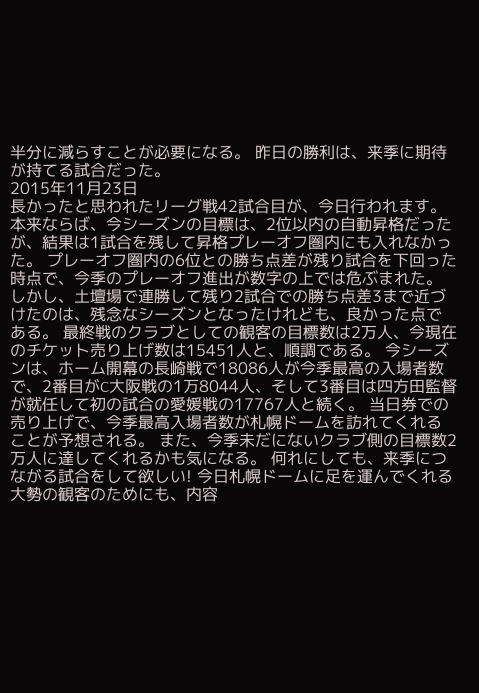半分に減らすことが必要になる。 昨日の勝利は、来季に期待が持てる試合だった。
2015年11月23日
長かったと思われたリーグ戦42試合目が、今日行われます。 本来ならば、今シーズンの目標は、2位以内の自動昇格だったが、結果は1試合を残して昇格プレーオフ圏内にも入れなかった。 プレーオフ圏内の6位との勝ち点差が残り試合を下回った時点で、今季のプレーオフ進出が数字の上では危ぶまれた。 しかし、土壇場で連勝して残り2試合での勝ち点差3まで近づけたのは、残念なシーズンとなったけれども、良かった点である。 最終戦のクラブとしての観客の目標数は2万人、今現在のチケット売り上げ数は15451人と、順調である。 今シーズンは、ホーム開幕の長崎戦で18086人が今季最高の入場者数で、2番目がC大阪戦の1万8044人、そして3番目は四方田監督が就任して初の試合の愛媛戦の17767人と続く。 当日券での売り上げで、今季最高入場者数が札幌ドームを訪れてくれることが予想される。 また、今季未だにないクラブ側の目標数2万人に達してくれるかも気になる。 何れにしても、来季につながる試合をして欲しい! 今日札幌ドームに足を運んでくれる大勢の観客のためにも、内容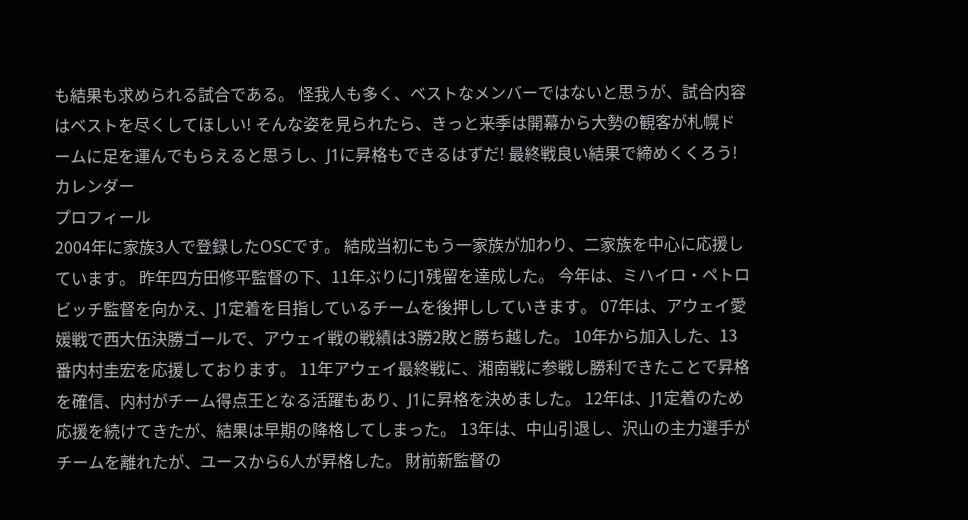も結果も求められる試合である。 怪我人も多く、ベストなメンバーではないと思うが、試合内容はベストを尽くしてほしい! そんな姿を見られたら、きっと来季は開幕から大勢の観客が札幌ドームに足を運んでもらえると思うし、J1に昇格もできるはずだ! 最終戦良い結果で締めくくろう!
カレンダー
プロフィール
2004年に家族3人で登録したOSCです。 結成当初にもう一家族が加わり、二家族を中心に応援しています。 昨年四方田修平監督の下、11年ぶりにJ1残留を達成した。 今年は、ミハイロ・ペトロビッチ監督を向かえ、J1定着を目指しているチームを後押ししていきます。 07年は、アウェイ愛媛戦で西大伍決勝ゴールで、アウェイ戦の戦績は3勝2敗と勝ち越した。 10年から加入した、13番内村圭宏を応援しております。 11年アウェイ最終戦に、湘南戦に参戦し勝利できたことで昇格を確信、内村がチーム得点王となる活躍もあり、J1に昇格を決めました。 12年は、J1定着のため応援を続けてきたが、結果は早期の降格してしまった。 13年は、中山引退し、沢山の主力選手がチームを離れたが、ユースから6人が昇格した。 財前新監督の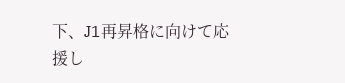下、J1再昇格に向けて応援し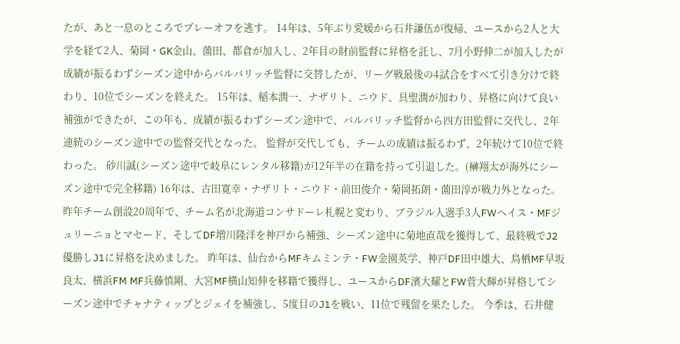たが、あと一息のところでプレーオフを逃す。 14年は、5年ぶり愛媛から石井謙伍が復帰、ユースから2人と大学を経て2人、菊岡・GK金山、薗田、都倉が加入し、2年目の財前監督に昇格を託し、7月小野伸二が加入したが成績が振るわずシーズン途中からバルバリッチ監督に交替したが、リーグ戦最後の4試合をすべて引き分けで終わり、10位でシーズンを終えた。 15年は、稲本潤一、ナザリト、ニウド、具聖潤が加わり、昇格に向けて良い補強ができたが、この年も、成績が振るわずシーズン途中で、バルバリッチ監督から四方田監督に交代し、2年連続のシーズン途中での監督交代となった。 監督が交代しても、チームの成績は振るわず、2年続けて10位で終わった。 砂川誠(シーズン途中で岐阜にレンタル移籍)が12年半の在籍を持って引退した。(榊翔太が海外にシーズン途中で完全移籍) 16年は、古田寛幸・ナザリト・ニウド・前田俊介・菊岡拓朗・薗田淳が戦力外となった。 昨年チーム創設20周年で、チーム名が北海道コンサドーレ札幌と変わり、ブラジル人選手3人FWヘイス・MFジュリーニョとマセード、そしてDF増川隆洋を神戸から補強、シーズン途中に菊地直哉を獲得して、最終戦でJ2優勝しJ1に昇格を決めました。 昨年は、仙台からMFキムミンテ・FW金園英学、神戸DF田中雄大、鳥栖MF早坂良太、横浜FM MF兵藤慎剛、大宮MF横山知伸を移籍で獲得し、ユースからDF濱大耀とFW菅大輝が昇格してシーズン途中でチャナティップとジェイを補強し、5度目のJ1を戦い、11位で残留を果たした。 今季は、石井健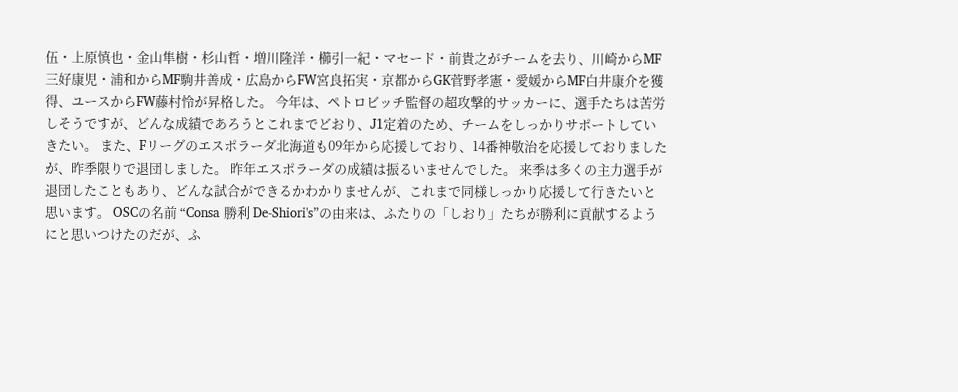伍・上原慎也・金山隼樹・杉山哲・増川隆洋・櫛引一紀・マセード・前貴之がチームを去り、川崎からMF三好康児・浦和からMF駒井善成・広島からFW宮良拓実・京都からGK菅野孝憲・愛媛からMF白井康介を獲得、ユースからFW藤村怜が昇格した。 今年は、ペトロビッチ監督の超攻撃的サッカーに、選手たちは苦労しそうですが、どんな成績であろうとこれまでどおり、J1定着のため、チームをしっかりサポートしていきたい。 また、Fリーグのエスポラーダ北海道も09年から応援しており、14番神敬治を応援しておりましたが、昨季限りで退団しました。 昨年エスポラーダの成績は振るいませんでした。 来季は多くの主力選手が退団したこともあり、どんな試合ができるかわかりませんが、これまで同様しっかり応援して行きたいと思います。 OSCの名前 “Consa 勝利 De-Shiori's”の由来は、ふたりの「しおり」たちが勝利に貢献するようにと思いつけたのだが、ふ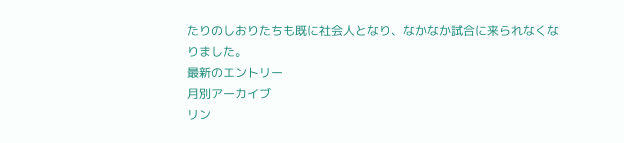たりのしおりたちも既に社会人となり、なかなか試合に来られなくなりました。
最新のエントリー
月別アーカイブ
リン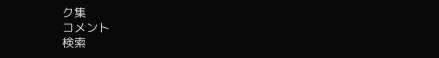ク集
コメント
検索